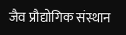जैव प्रौद्योगिक संस्थान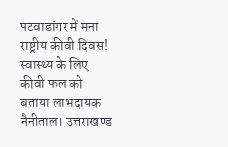पटवाडांगर में मना राष्ट्रीय कीवी दिवस! स्वास्थ्य के लिए कीवी फल को बताया लाभदायक
नैनीताल। उत्तराखण्ड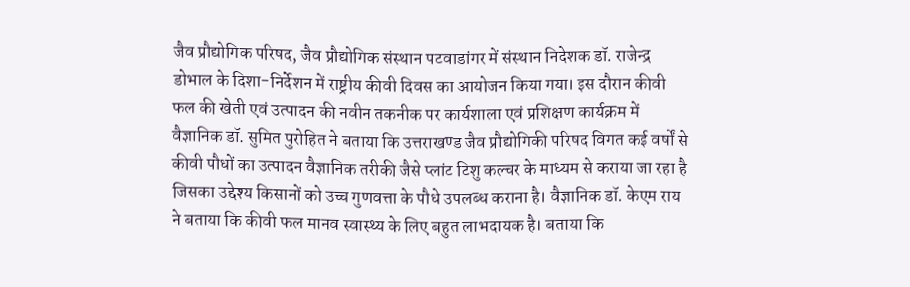जैव प्रौद्योगिक परिषद, जैव प्रौद्योगिक संस्थान पटवाडांगर में संस्थान निदेशक डॉ. राजेन्द्र डोभाल के दिशा-निर्देशन में राष्ट्रीय कीवी दिवस का आयोजन किया गया। इस दौरान कीवी फल की खेती एवं उत्पादन की नवीन तकनीक पर कार्यशाला एवं प्रशिक्षण कार्यक्रम में वैज्ञानिक डॉ. सुमित पुरोहित ने बताया कि उत्तराखण्ड जैव प्रौद्योगिकी परिषद विगत कई वर्षों से कीवी पौधों का उत्पादन वैज्ञानिक तरीकी जैसे प्लांट टिशु कल्चर के माध्यम से कराया जा रहा है जिसका उद्देश्य किसानों को उच्च गुणवत्ता के पौधे उपलब्ध कराना है। वैज्ञानिक डॉ. केएम राय ने बताया कि कीवी फल मानव स्वास्थ्य के लिए बहुत लाभदायक है। बताया कि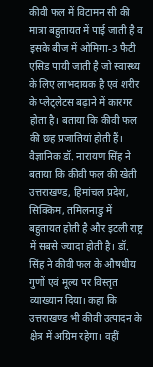कीवी फल में विटामन सी की मात्रा बहुतायत में पाई जाती है व इसके बीज में ओमिगा-3 फैटी एसिड पायी जाती है जो स्वास्थ्य के लिए लाभदायक है एवं शरीर के प्लेट्लेटस बढ़ाने में कारगर होता है। बताया कि कीवी फल की छह प्रजातियां होती हैं। वैज्ञानिक डॉ. नारायण सिंह ने बताया कि कीवी फल की खेती उत्तराखण्ड, हिमांचल प्रदेश, सिक्किम, तमिलनाडु में बहुतायत होती है और इटली राष्ट्र में सबसे ज्यादा होती है। डॉ. सिंह ने कीवी फल के औषधीय गुणों एवं मूल्य पर विस्तृत व्याख्यान दिया। कहा कि उत्तराखण्ड भी कीवी उत्पादन के क्षेत्र में अग्रिम रहेगा। वहीं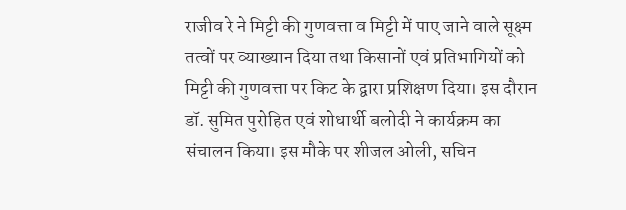राजीव रे ने मिट्टी की गुणवत्ता व मिट्टी में पाए जाने वाले सूक्ष्म तत्वों पर व्याख्यान दिया तथा किसानों एवं प्रतिभागियों को मिट्टी की गुणवत्ता पर किट के द्वारा प्रशिक्षण दिया। इस दौरान डॉ. सुमित पुरोहित एवं शोधार्थी बलोदी ने कार्यक्रम का संचालन किया। इस मौके पर शीजल ओली, सचिन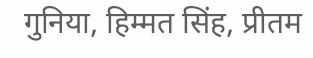गुनिया, हिम्मत सिंह, प्रीतम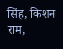सिंह, किशन राम,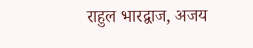राहुल भारद्वाज, अजय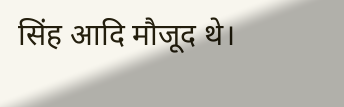सिंह आदि मौजूद थे।